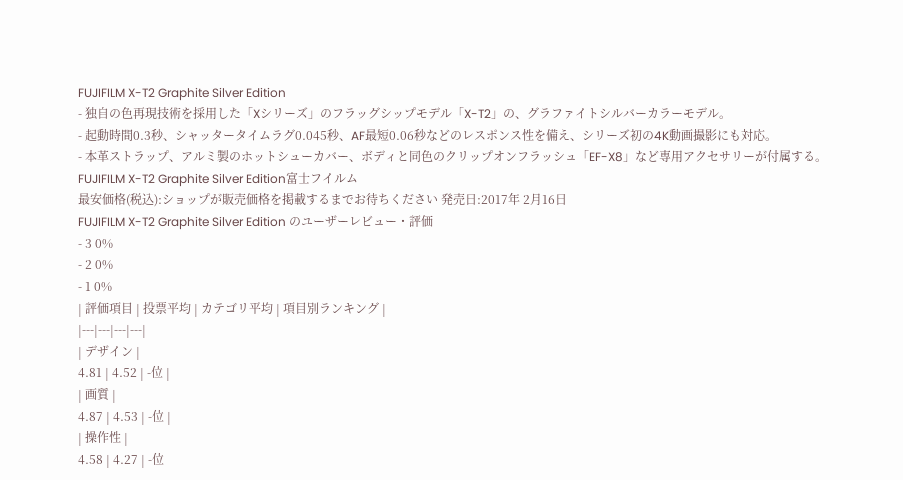FUJIFILM X-T2 Graphite Silver Edition
- 独自の色再現技術を採用した「Xシリーズ」のフラッグシップモデル「X-T2」の、グラファイトシルバーカラーモデル。
- 起動時間0.3秒、シャッタータイムラグ0.045秒、AF最短0.06秒などのレスポンス性を備え、シリーズ初の4K動画撮影にも対応。
- 本革ストラップ、アルミ製のホットシューカバー、ボディと同色のクリップオンフラッシュ「EF-X8」など専用アクセサリーが付属する。
FUJIFILM X-T2 Graphite Silver Edition富士フイルム
最安価格(税込):ショップが販売価格を掲載するまでお待ちください 発売日:2017年 2月16日
FUJIFILM X-T2 Graphite Silver Edition のユーザーレビュー・評価
- 3 0%
- 2 0%
- 1 0%
| 評価項目 | 投票平均 | カテゴリ平均 | 項目別ランキング |
|---|---|---|---|
| デザイン |
4.81 | 4.52 | -位 |
| 画質 |
4.87 | 4.53 | -位 |
| 操作性 |
4.58 | 4.27 | -位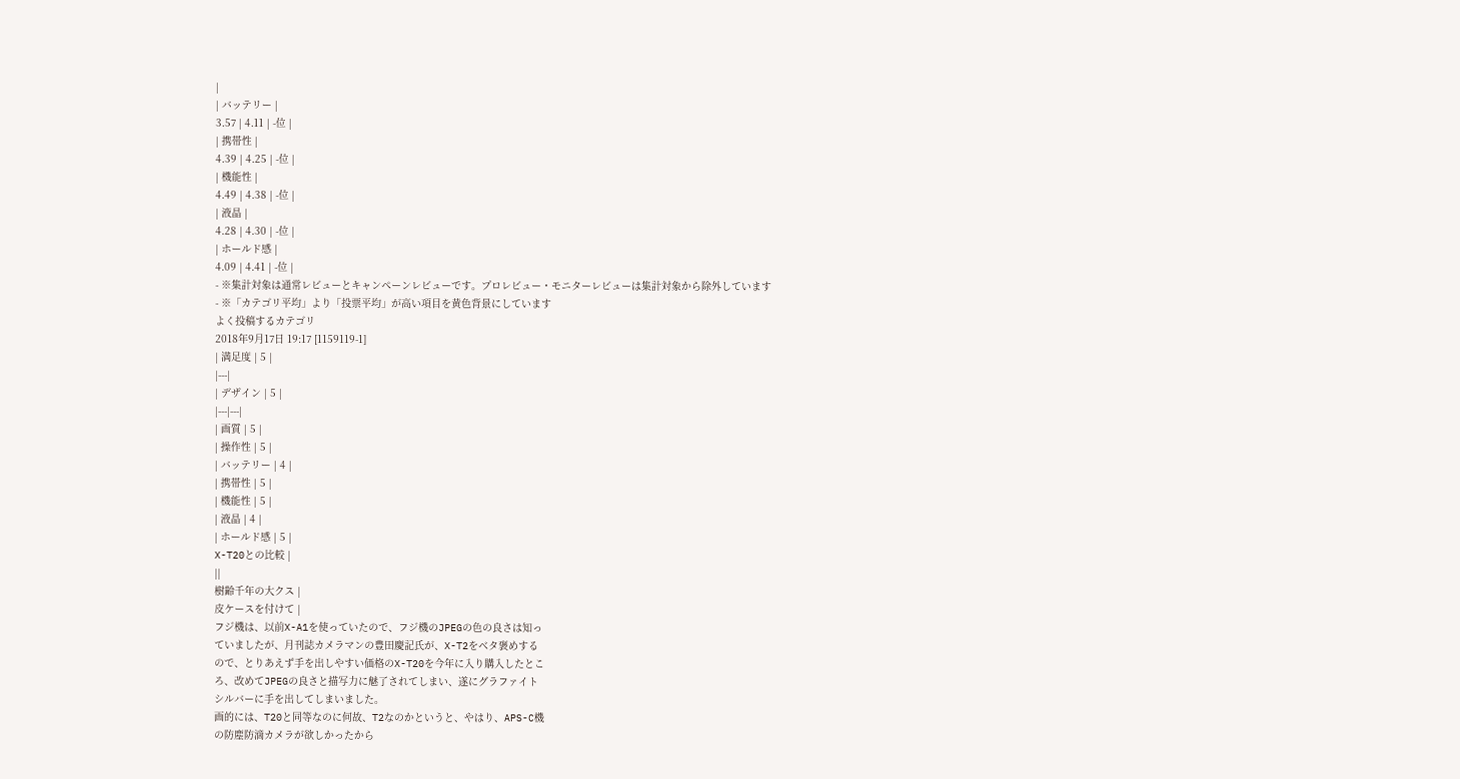|
| バッテリー |
3.57 | 4.11 | -位 |
| 携帯性 |
4.39 | 4.25 | -位 |
| 機能性 |
4.49 | 4.38 | -位 |
| 液晶 |
4.28 | 4.30 | -位 |
| ホールド感 |
4.09 | 4.41 | -位 |
- ※集計対象は通常レビューとキャンペーンレビューです。プロレビュー・モニターレビューは集計対象から除外しています
- ※「カテゴリ平均」より「投票平均」が高い項目を黄色背景にしています
よく投稿するカテゴリ
2018年9月17日 19:17 [1159119-1]
| 満足度 | 5 |
|---|
| デザイン | 5 |
|---|---|
| 画質 | 5 |
| 操作性 | 5 |
| バッテリー | 4 |
| 携帯性 | 5 |
| 機能性 | 5 |
| 液晶 | 4 |
| ホールド感 | 5 |
X-T20との比較 |
||
樹齢千年の大クス |
皮ケースを付けて |
フジ機は、以前X-A1を使っていたので、フジ機のJPEGの色の良さは知っ
ていましたが、月刊誌カメラマンの豊田慶記氏が、X-T2をベタ褒めする
ので、とりあえず手を出しやすい価格のX-T20を今年に入り購入したとこ
ろ、改めてJPEGの良さと描写力に魅了されてしまい、遂にグラファイト
シルバーに手を出してしまいました。
画的には、T20と同等なのに何故、T2なのかというと、やはり、APS-C機
の防塵防滴カメラが欲しかったから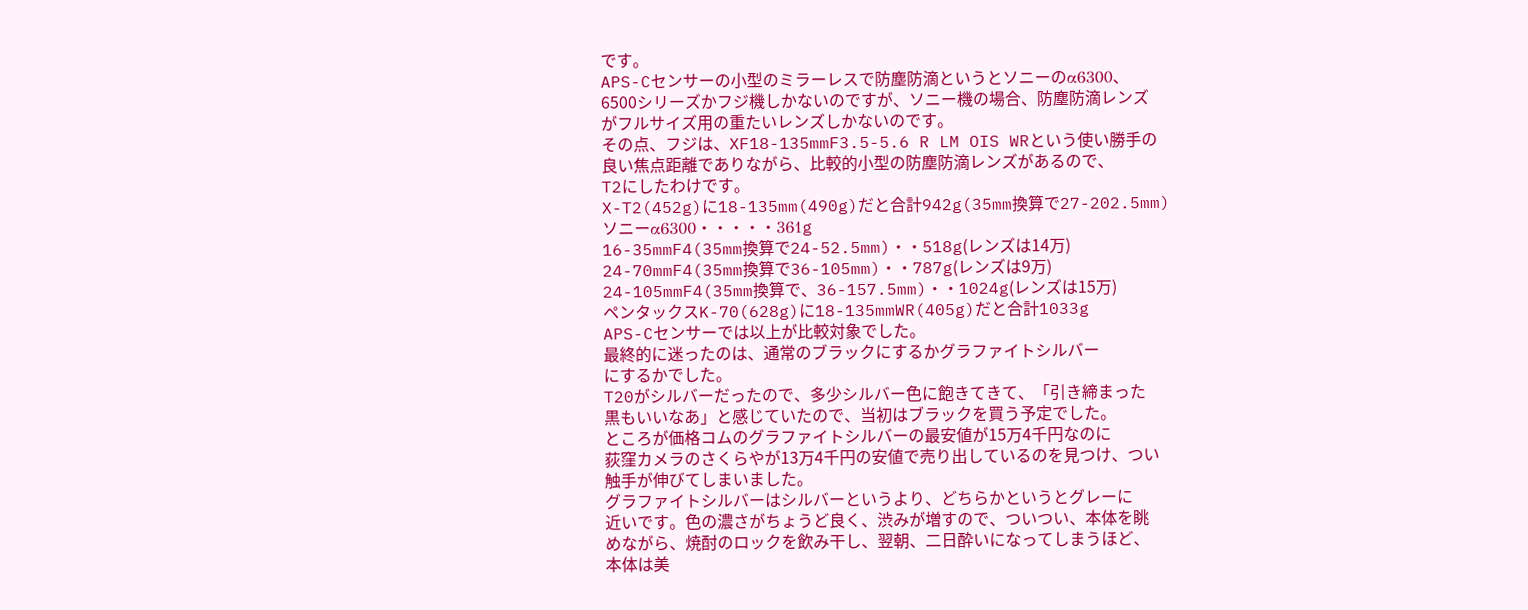です。
APS-Cセンサーの小型のミラーレスで防塵防滴というとソニーのα6300、
6500シリーズかフジ機しかないのですが、ソニー機の場合、防塵防滴レンズ
がフルサイズ用の重たいレンズしかないのです。
その点、フジは、XF18-135mmF3.5-5.6 R LM OIS WRという使い勝手の
良い焦点距離でありながら、比較的小型の防塵防滴レンズがあるので、
T2にしたわけです。
X-T2(452g)に18-135mm(490g)だと合計942g(35mm換算で27-202.5mm)
ソニーα6300・・・・・361g
16-35mmF4(35mm換算で24-52.5mm)・・518g(レンズは14万)
24-70mmF4(35mm換算で36-105mm)・・787g(レンズは9万)
24-105mmF4(35mm換算で、36-157.5mm)・・1024g(レンズは15万)
ペンタックスK-70(628g)に18-135mmWR(405g)だと合計1033g
APS-Cセンサーでは以上が比較対象でした。
最終的に迷ったのは、通常のブラックにするかグラファイトシルバー
にするかでした。
T20がシルバーだったので、多少シルバー色に飽きてきて、「引き締まった
黒もいいなあ」と感じていたので、当初はブラックを買う予定でした。
ところが価格コムのグラファイトシルバーの最安値が15万4千円なのに
荻窪カメラのさくらやが13万4千円の安値で売り出しているのを見つけ、つい
触手が伸びてしまいました。
グラファイトシルバーはシルバーというより、どちらかというとグレーに
近いです。色の濃さがちょうど良く、渋みが増すので、ついつい、本体を眺
めながら、焼酎のロックを飲み干し、翌朝、二日酔いになってしまうほど、
本体は美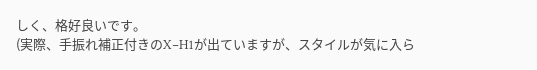しく、格好良いです。
(実際、手振れ補正付きのX−H1が出ていますが、スタイルが気に入ら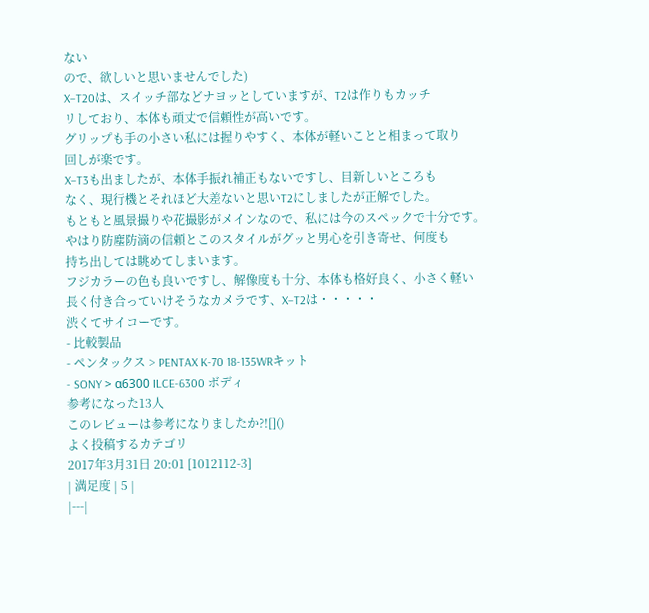ない
ので、欲しいと思いませんでした)
X−T20は、スイッチ部などナヨッとしていますが、T2は作りもカッチ
リしており、本体も頑丈で信頼性が高いです。
グリップも手の小さい私には握りやすく、本体が軽いことと相まって取り
回しが楽です。
X−T3も出ましたが、本体手振れ補正もないですし、目新しいところも
なく、現行機とそれほど大差ないと思いT2にしましたが正解でした。
もともと風景撮りや花撮影がメインなので、私には今のスペックで十分です。
やはり防塵防滴の信頼とこのスタイルがグッと男心を引き寄せ、何度も
持ち出しては眺めてしまいます。
フジカラーの色も良いですし、解像度も十分、本体も格好良く、小さく軽い
長く付き合っていけそうなカメラです、X−T2は・・・・・
渋くてサイコーです。
- 比較製品
- ペンタックス > PENTAX K-70 18-135WRキット
- SONY > α6300 ILCE-6300 ボディ
参考になった13人
このレビューは参考になりましたか?![]()
よく投稿するカテゴリ
2017年3月31日 20:01 [1012112-3]
| 満足度 | 5 |
|---|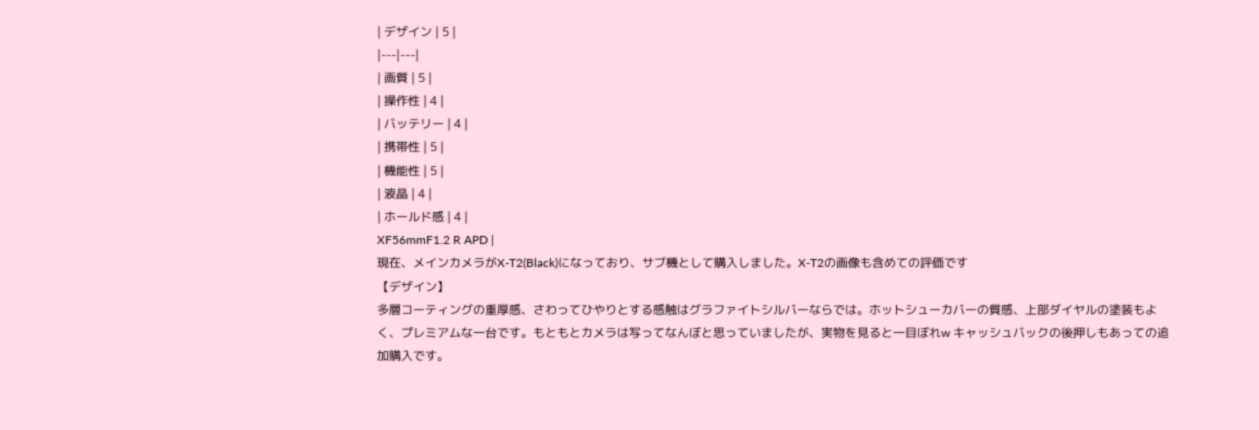| デザイン | 5 |
|---|---|
| 画質 | 5 |
| 操作性 | 4 |
| バッテリー | 4 |
| 携帯性 | 5 |
| 機能性 | 5 |
| 液晶 | 4 |
| ホールド感 | 4 |
XF56mmF1.2 R APD |
現在、メインカメラがX-T2(Black)になっており、サブ機として購入しました。X-T2の画像も含めての評価です
【デザイン】
多層コーティングの重厚感、さわってひやりとする感触はグラファイトシルバーならでは。ホットシューカバーの質感、上部ダイヤルの塗装もよく、プレミアムな一台です。もともとカメラは写ってなんぼと思っていましたが、実物を見ると一目ぼれw キャッシュバックの後押しもあっての追加購入です。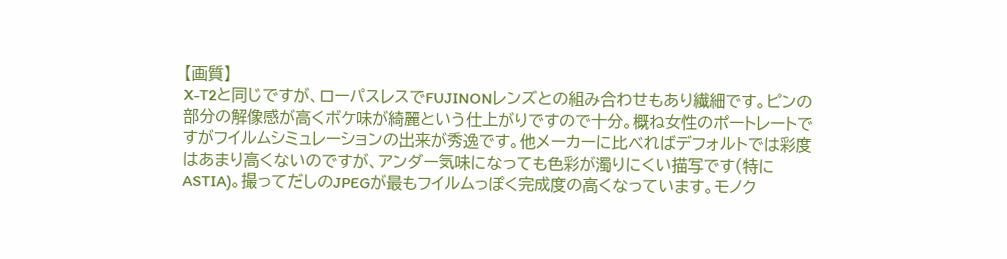【画質】
X-T2と同じですが、ローパスレスでFUJINONレンズとの組み合わせもあり繊細です。ピンの部分の解像感が高くボケ味が綺麗という仕上がりですので十分。概ね女性のポートレートですがフイルムシミュレーションの出来が秀逸です。他メーカーに比べればデフォルトでは彩度はあまり高くないのですが、アンダー気味になっても色彩が濁りにくい描写です(特にASTIA)。撮ってだしのJPEGが最もフイルムっぽく完成度の高くなっています。モノク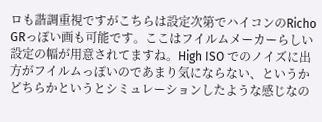ロも諧調重視ですがこちらは設定次第でハイコンのRicho GRっぽい画も可能です。ここはフイルムメーカーらしい設定の幅が用意されてますね。High ISO でのノイズに出方がフイルムっぽいのであまり気にならない、というかどちらかというとシミュレーションしたような感じなの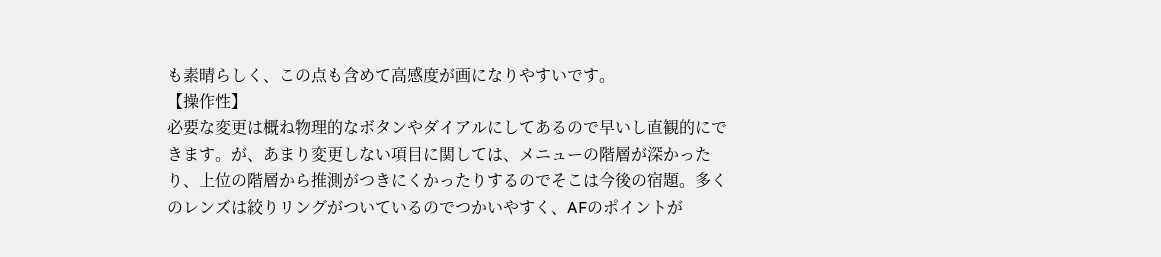も素晴らしく、この点も含めて高感度が画になりやすいです。
【操作性】
必要な変更は概ね物理的なボタンやダイアルにしてあるので早いし直観的にできます。が、あまり変更しない項目に関しては、メニューの階層が深かったり、上位の階層から推測がつきにくかったりするのでそこは今後の宿題。多くのレンズは絞りリングがついているのでつかいやすく、AFのポイントが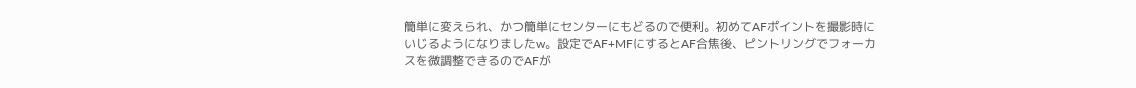簡単に変えられ、かつ簡単にセンターにもどるので便利。初めてAFポイントを撮影時にいじるようになりましたw。設定でAF+MFにするとAF合焦後、ピントリングでフォーカスを微調整できるのでAFが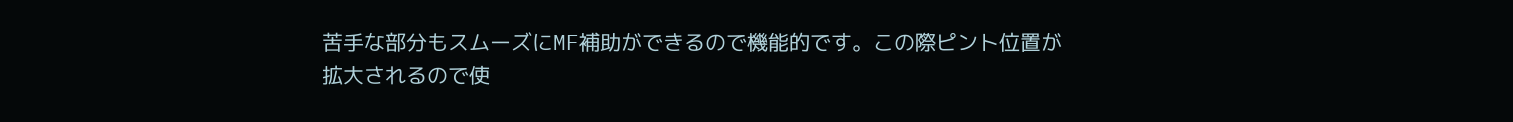苦手な部分もスムーズにMF補助ができるので機能的です。この際ピント位置が拡大されるので使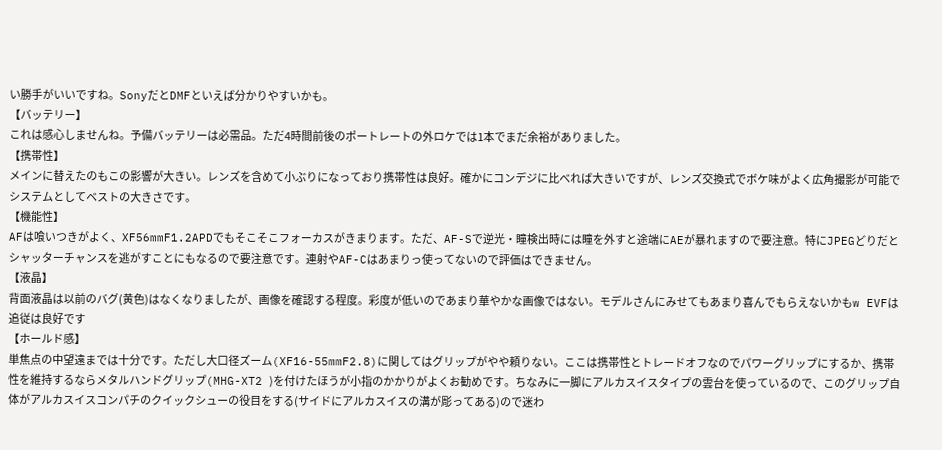い勝手がいいですね。SonyだとDMFといえば分かりやすいかも。
【バッテリー】
これは感心しませんね。予備バッテリーは必需品。ただ4時間前後のポートレートの外ロケでは1本でまだ余裕がありました。
【携帯性】
メインに替えたのもこの影響が大きい。レンズを含めて小ぶりになっており携帯性は良好。確かにコンデジに比べれば大きいですが、レンズ交換式でボケ味がよく広角撮影が可能でシステムとしてベストの大きさです。
【機能性】
AFは喰いつきがよく、XF56mmF1.2APDでもそこそこフォーカスがきまります。ただ、AF-Sで逆光・瞳検出時には瞳を外すと途端にAEが暴れますので要注意。特にJPEGどりだとシャッターチャンスを逃がすことにもなるので要注意です。連射やAF-Cはあまりっ使ってないので評価はできません。
【液晶】
背面液晶は以前のバグ(黄色)はなくなりましたが、画像を確認する程度。彩度が低いのであまり華やかな画像ではない。モデルさんにみせてもあまり喜んでもらえないかもw EVFは追従は良好です
【ホールド感】
単焦点の中望遠までは十分です。ただし大口径ズーム(XF16-55mmF2.8)に関してはグリップがやや頼りない。ここは携帯性とトレードオフなのでパワーグリップにするか、携帯性を維持するならメタルハンドグリップ(MHG-XT2 )を付けたほうが小指のかかりがよくお勧めです。ちなみに一脚にアルカスイスタイプの雲台を使っているので、このグリップ自体がアルカスイスコンパチのクイックシューの役目をする(サイドにアルカスイスの溝が彫ってある)ので迷わ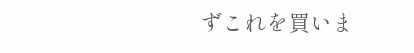ずこれを買いま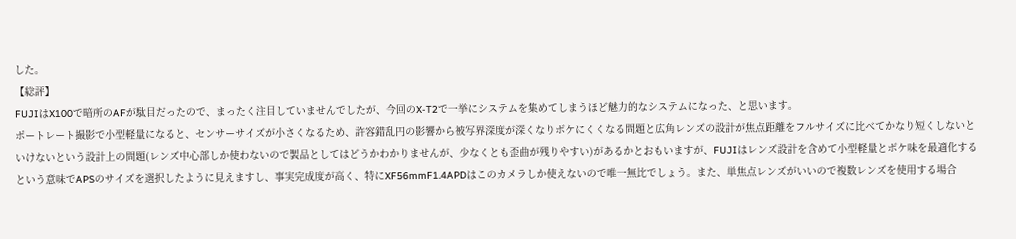した。
【総評】
FUJIはX100で暗所のAFが駄目だったので、まったく注目していませんでしたが、今回のX-T2で一挙にシステムを集めてしまうほど魅力的なシステムになった、と思います。
ポートレート撮影で小型軽量になると、センサーサイズが小さくなるため、許容錯乱円の影響から被写界深度が深くなりボケにくくなる問題と広角レンズの設計が焦点距離をフルサイズに比べてかなり短くしないといけないという設計上の問題(レンズ中心部しか使わないので製品としてはどうかわかりませんが、少なくとも歪曲が残りやすい)があるかとおもいますが、FUJIはレンズ設計を含めて小型軽量とボケ味を最適化するという意味でAPSのサイズを選択したように見えますし、事実完成度が高く、特にXF56mmF1.4APDはこのカメラしか使えないので唯一無比でしょう。また、単焦点レンズがいいので複数レンズを使用する場合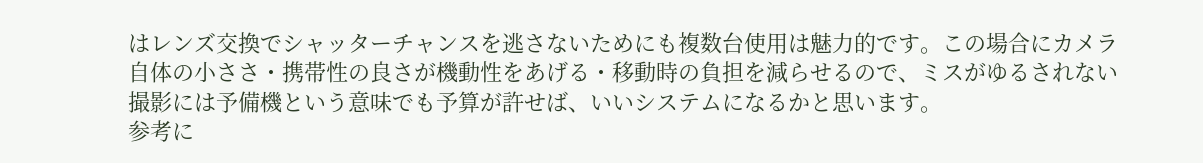はレンズ交換でシャッターチャンスを逃さないためにも複数台使用は魅力的です。この場合にカメラ自体の小ささ・携帯性の良さが機動性をあげる・移動時の負担を減らせるので、ミスがゆるされない撮影には予備機という意味でも予算が許せば、いいシステムになるかと思います。
参考に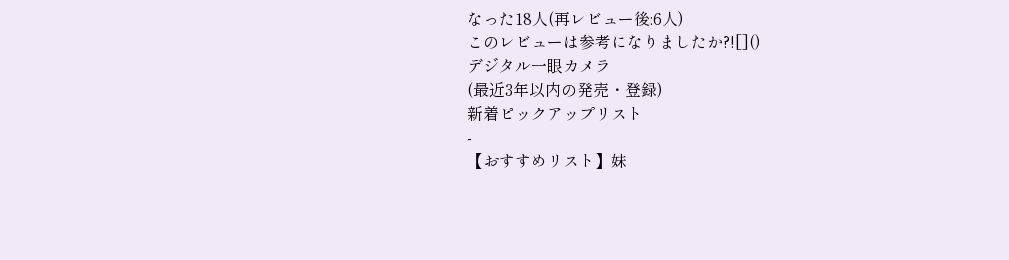なった18人(再レビュー後:6人)
このレビューは参考になりましたか?![]()
デジタル一眼カメラ
(最近3年以内の発売・登録)
新着ピックアップリスト
-
【おすすめリスト】妹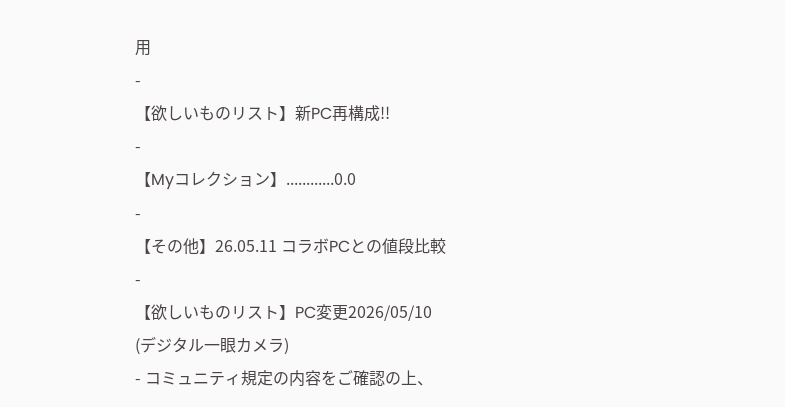用
-
【欲しいものリスト】新PC再構成!!
-
【Myコレクション】............0.0
-
【その他】26.05.11 コラボPCとの値段比較
-
【欲しいものリスト】PC変更2026/05/10
(デジタル一眼カメラ)
- コミュニティ規定の内容をご確認の上、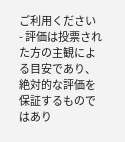ご利用ください
- 評価は投票された方の主観による目安であり、絶対的な評価を保証するものではあり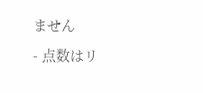ません
- 点数はリ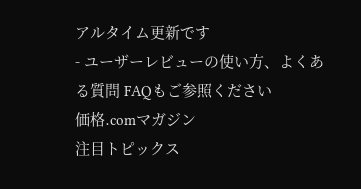アルタイム更新です
- ユーザーレビューの使い方、よくある質問 FAQもご参照ください
価格.comマガジン
注目トピックス